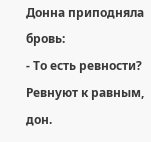Донна приподняла бровь:
- То есть ревности? Ревнуют к равным, дон.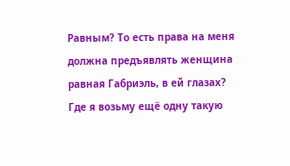Равным? То есть права на меня должна предъявлять женщина равная Габриэль, в ей глазах? Где я возьму ещё одну такую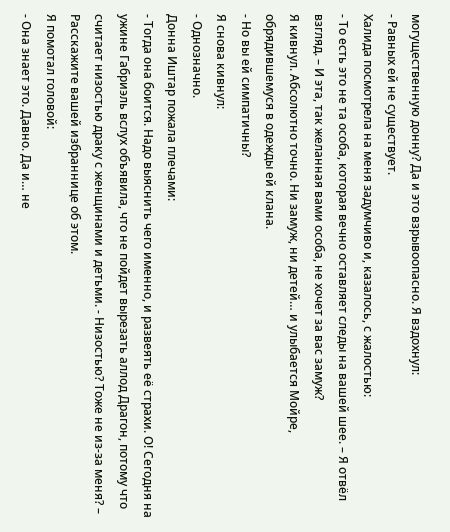могущественную донну? Да и это взрывоопасно. Я вздохнул:
- Равных ей не существует.
Халида посмотрела на меня задумчиво и, казалось, с жалостью:
- То есть это не та особа, которая вечно оставляет следы на вашей шее. – Я отвёл взгляд. – И эта, так желанная вами особа, не хочет за вас замуж?
Я кивнул. Абсолютно точно. Ни замуж, ни детей… и улыбается Мойре, обрядившемуся в одежды ей клана.
- Но вы ей симпатичны?
Я снова кивнул:
- Однозначно.
Донна Иштар пожала плечами:
- Тогда она боится. Надо выяснить чего именно, и развеять её страхи. О! Сегодня на ужине Габриэль вслух объявила, что не пойдет вырезать аллод Драгон, потому что считает низостью драку с женщинами и детьми. - Низостью? Тоже не из-за меня? – Расскажите вашей избраннице об этом.
Я помотал головой:
- Она знает это. Давно. Да и… не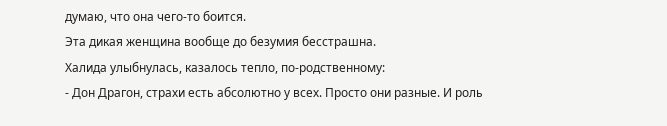думаю, что она чего-то боится.
Эта дикая женщина вообще до безумия бесстрашна.
Халида улыбнулась, казалось тепло, по-родственному:
- Дон Драгон, страхи есть абсолютно у всех. Просто они разные. И роль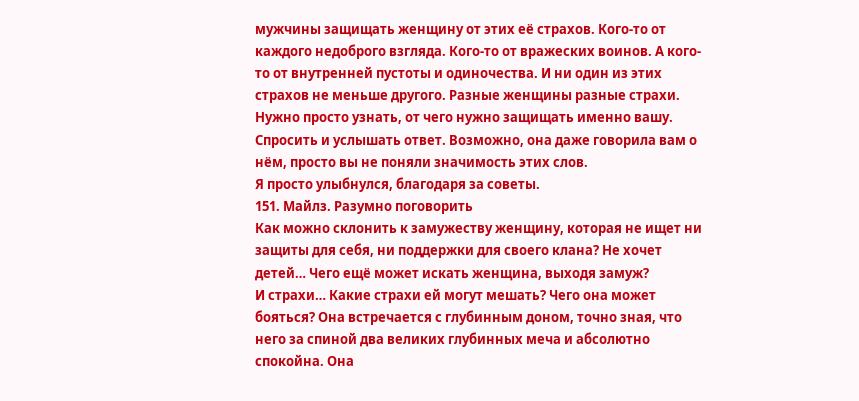мужчины защищать женщину от этих её страхов. Кого-то от каждого недоброго взгляда. Кого-то от вражеских воинов. А кого-то от внутренней пустоты и одиночества. И ни один из этих страхов не меньше другого. Разные женщины разные страхи. Нужно просто узнать, от чего нужно защищать именно вашу. Спросить и услышать ответ. Возможно, она даже говорила вам о нём, просто вы не поняли значимость этих слов.
Я просто улыбнулся, благодаря за советы.
151. Майлз. Разумно поговорить
Как можно склонить к замужеству женщину, которая не ищет ни защиты для себя, ни поддержки для своего клана? Не хочет детей… Чего ещё может искать женщина, выходя замуж?
И страхи… Какие страхи ей могут мешать? Чего она может бояться? Она встречается с глубинным доном, точно зная, что него за спиной два великих глубинных меча и абсолютно спокойна. Она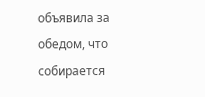объявила за обедом, что собирается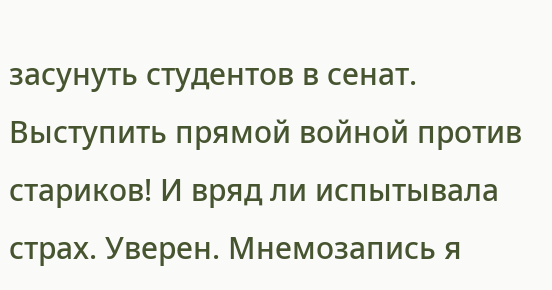засунуть студентов в сенат. Выступить прямой войной против стариков! И вряд ли испытывала страх. Уверен. Мнемозапись я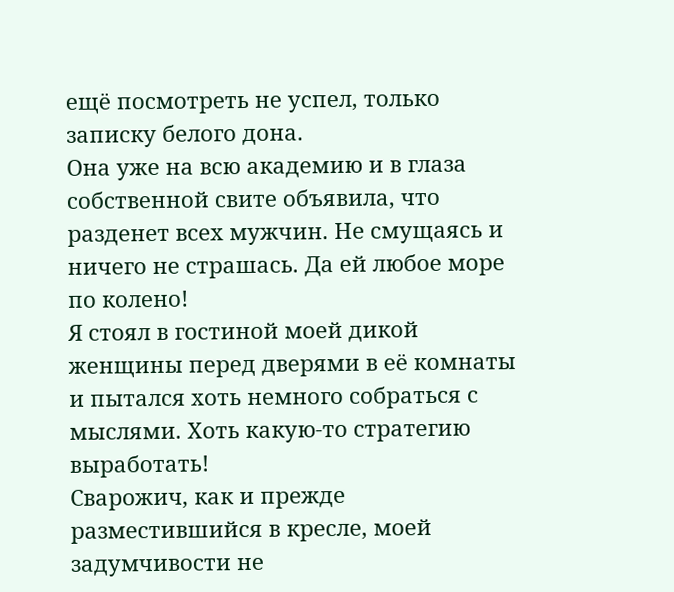ещё посмотреть не успел, только записку белого дона.
Она уже на всю академию и в глаза собственной свите объявила, что разденет всех мужчин. Не смущаясь и ничего не страшась. Да ей любое море по колено!
Я стоял в гостиной моей дикой женщины перед дверями в её комнаты и пытался хоть немного собраться с мыслями. Хоть какую-то стратегию выработать!
Сварожич, как и прежде разместившийся в кресле, моей задумчивости не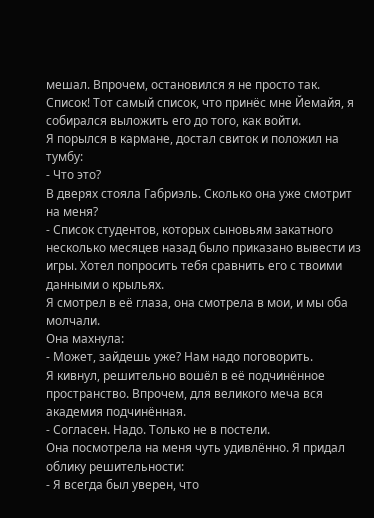мешал. Впрочем, остановился я не просто так. Список! Тот самый список, что принёс мне Йемайя, я собирался выложить его до того, как войти.
Я порылся в кармане, достал свиток и положил на тумбу:
- Что это?
В дверях стояла Габриэль. Сколько она уже смотрит на меня?
- Список студентов, которых сыновьям закатного несколько месяцев назад было приказано вывести из игры. Хотел попросить тебя сравнить его с твоими данными о крыльях.
Я смотрел в её глаза, она смотрела в мои, и мы оба молчали.
Она махнула:
- Может, зайдешь уже? Нам надо поговорить.
Я кивнул, решительно вошёл в её подчинённое пространство. Впрочем, для великого меча вся академия подчинённая.
- Согласен. Надо. Только не в постели.
Она посмотрела на меня чуть удивлённо. Я придал облику решительности:
- Я всегда был уверен, что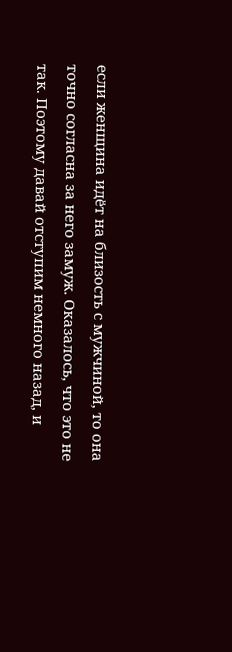если женщина идёт на близость с мужчиной, то она точно согласна за него замуж. Оказалось, что это не так. Поэтому давай отступим немного назад, и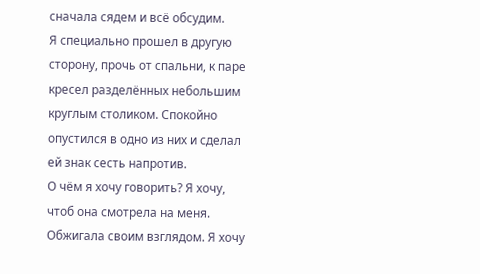сначала сядем и всё обсудим.
Я специально прошел в другую сторону, прочь от спальни, к паре кресел разделённых небольшим круглым столиком. Спокойно опустился в одно из них и сделал ей знак сесть напротив.
О чём я хочу говорить? Я хочу, чтоб она смотрела на меня. Обжигала своим взглядом. Я хочу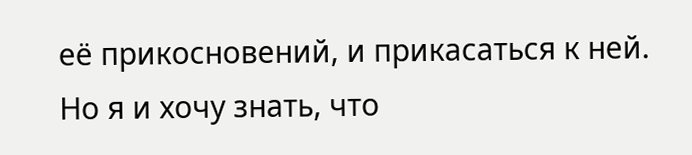её прикосновений, и прикасаться к ней. Но я и хочу знать, что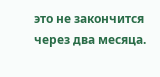это не закончится через два месяца.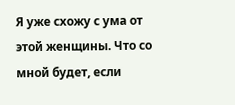Я уже схожу с ума от этой женщины. Что со мной будет, если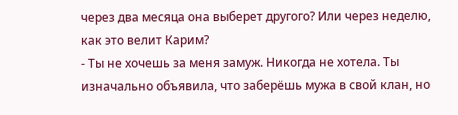через два месяца она выберет другого? Или через неделю, как это велит Карим?
- Ты не хочешь за меня замуж. Никогда не хотела. Ты изначально объявила, что заберёшь мужа в свой клан, но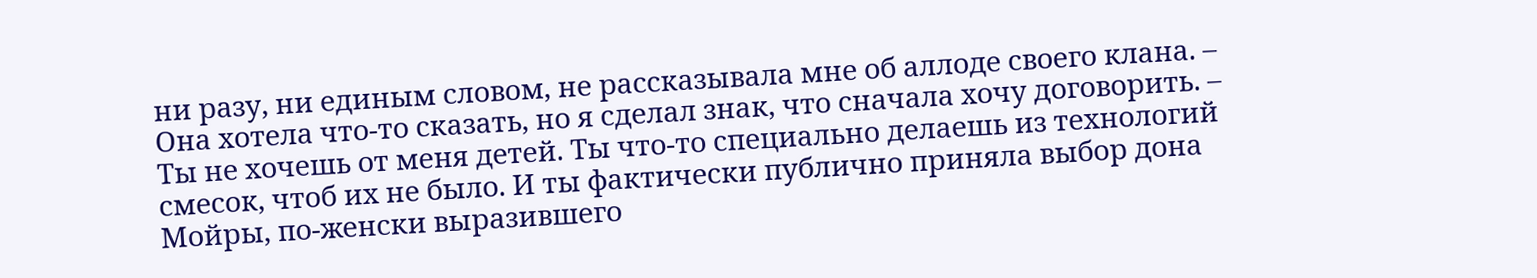ни разу, ни единым словом, не рассказывала мне об аллоде своего клана. – Она хотела что-то сказать, но я сделал знак, что сначала хочу договорить. – Ты не хочешь от меня детей. Ты что-то специально делаешь из технологий смесок, чтоб их не было. И ты фактически публично приняла выбор дона Мойры, по-женски выразившего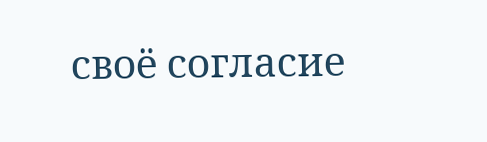своё согласие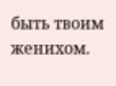быть твоим женихом.